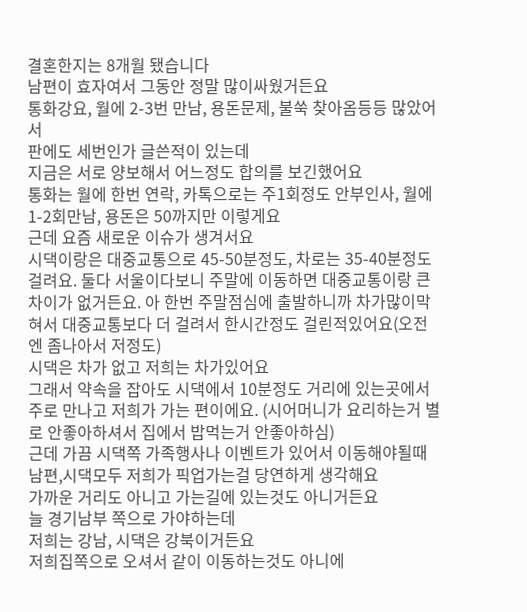결혼한지는 8개월 됐습니다
남편이 효자여서 그동안 정말 많이싸웠거든요
통화강요, 월에 2-3번 만남, 용돈문제, 불쑥 찾아옴등등 많았어서
판에도 세번인가 글쓴적이 있는데
지금은 서로 양보해서 어느정도 합의를 보긴했어요
통화는 월에 한번 연락, 카톡으로는 주1회정도 안부인사, 월에 1-2회만남, 용돈은 50까지만 이렇게요
근데 요즘 새로운 이슈가 생겨서요
시댁이랑은 대중교통으로 45-50분정도, 차로는 35-40분정도 걸려요. 둘다 서울이다보니 주말에 이동하면 대중교통이랑 큰 차이가 없거든요. 아 한번 주말점심에 출발하니까 차가많이막혀서 대중교통보다 더 걸려서 한시간정도 걸린적있어요(오전엔 좀나아서 저정도)
시댁은 차가 없고 저희는 차가있어요
그래서 약속을 잡아도 시댁에서 10분정도 거리에 있는곳에서 주로 만나고 저희가 가는 편이에요. (시어머니가 요리하는거 별로 안좋아하셔서 집에서 밥먹는거 안좋아하심)
근데 가끔 시댁쪽 가족행사나 이벤트가 있어서 이동해야될때
남편,시댁모두 저희가 픽업가는걸 당연하게 생각해요
가까운 거리도 아니고 가는길에 있는것도 아니거든요
늘 경기남부 쪽으로 가야하는데
저희는 강남, 시댁은 강북이거든요
저희집쪽으로 오셔서 같이 이동하는것도 아니에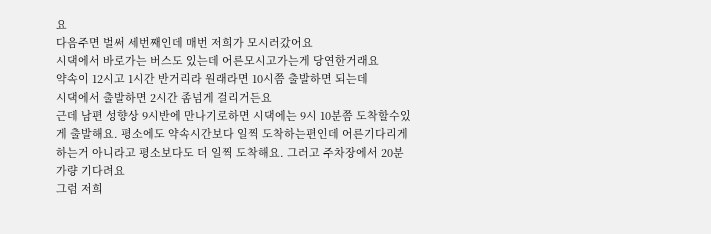요
다음주면 벌써 세번째인데 매번 저희가 모시러갔어요
시댁에서 바로가는 버스도 있는데 어른모시고가는게 당연한거래요
약속이 12시고 1시간 반거리라 원래라면 10시쯤 출발하면 되는데
시댁에서 출발하면 2시간 좀넘게 걸리거든요
근데 남편 성향상 9시반에 만나기로하면 시댁에는 9시 10분쯤 도착할수있게 출발해요. 평소에도 약속시간보다 일찍 도착하는편인데 어른기다리게 하는거 아니라고 평소보다도 더 일찍 도착해요. 그러고 주차장에서 20분가량 기다려요
그럼 저희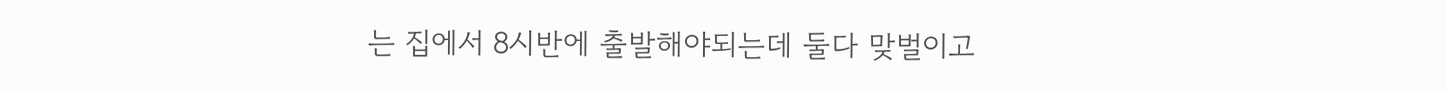는 집에서 8시반에 출발해야되는데 둘다 맞벌이고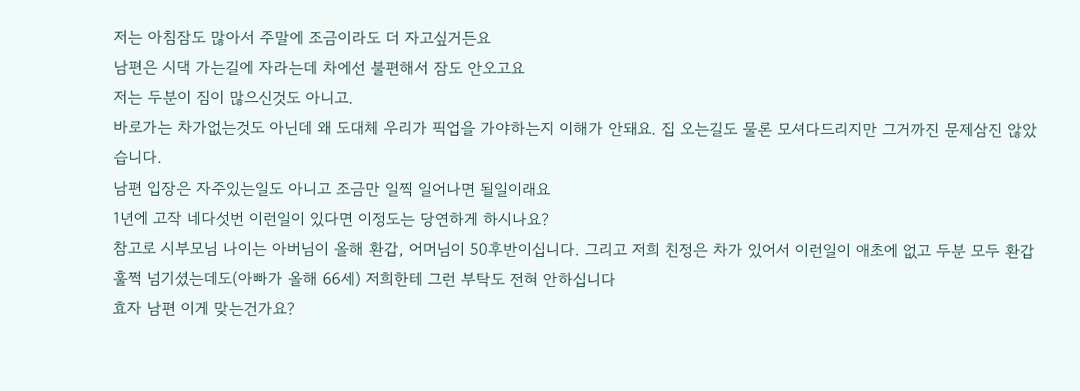저는 아침잠도 많아서 주말에 조금이라도 더 자고싶거든요
남편은 시댁 가는길에 자라는데 차에선 불편해서 잠도 안오고요
저는 두분이 짐이 많으신것도 아니고.
바로가는 차가없는것도 아닌데 왜 도대체 우리가 픽업을 가야하는지 이해가 안돼요. 집 오는길도 물론 모셔다드리지만 그거까진 문제삼진 않았습니다.
남편 입장은 자주있는일도 아니고 조금만 일찍 일어나면 될일이래요
1년에 고작 네다섯번 이런일이 있다면 이정도는 당연하게 하시나요?
참고로 시부모님 나이는 아버님이 올해 환갑, 어머님이 50후반이십니다. 그리고 저희 친정은 차가 있어서 이런일이 애초에 없고 두분 모두 환갑 훌쩍 넘기셨는데도(아빠가 올해 66세) 저희한테 그런 부탁도 전혀 안하십니다
효자 남편 이게 맞는건가요?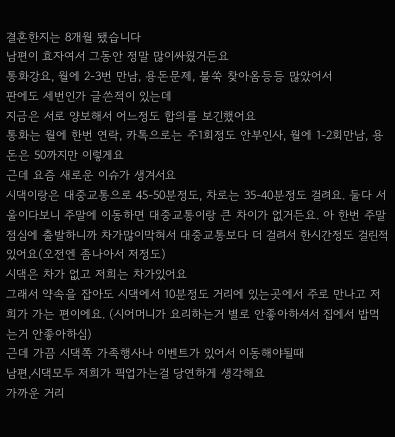결혼한지는 8개월 됐습니다
남편이 효자여서 그동안 정말 많이싸웠거든요
통화강요, 월에 2-3번 만남, 용돈문제, 불쑥 찾아옴등등 많았어서
판에도 세번인가 글쓴적이 있는데
지금은 서로 양보해서 어느정도 합의를 보긴했어요
통화는 월에 한번 연락, 카톡으로는 주1회정도 안부인사, 월에 1-2회만남, 용돈은 50까지만 이렇게요
근데 요즘 새로운 이슈가 생겨서요
시댁이랑은 대중교통으로 45-50분정도, 차로는 35-40분정도 걸려요. 둘다 서울이다보니 주말에 이동하면 대중교통이랑 큰 차이가 없거든요. 아 한번 주말점심에 출발하니까 차가많이막혀서 대중교통보다 더 걸려서 한시간정도 걸린적있어요(오전엔 좀나아서 저정도)
시댁은 차가 없고 저희는 차가있어요
그래서 약속을 잡아도 시댁에서 10분정도 거리에 있는곳에서 주로 만나고 저희가 가는 편이에요. (시어머니가 요리하는거 별로 안좋아하셔서 집에서 밥먹는거 안좋아하심)
근데 가끔 시댁쪽 가족행사나 이벤트가 있어서 이동해야될때
남편,시댁모두 저희가 픽업가는걸 당연하게 생각해요
가까운 거리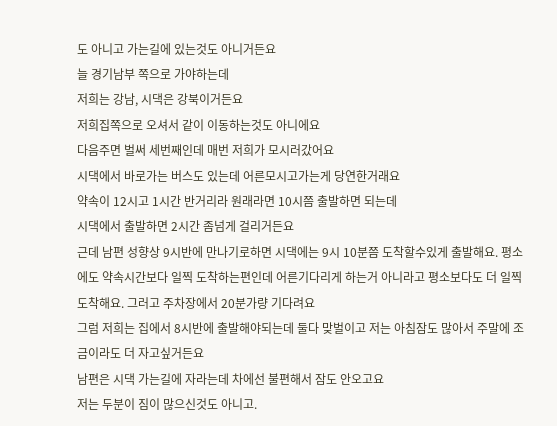도 아니고 가는길에 있는것도 아니거든요
늘 경기남부 쪽으로 가야하는데
저희는 강남, 시댁은 강북이거든요
저희집쪽으로 오셔서 같이 이동하는것도 아니에요
다음주면 벌써 세번째인데 매번 저희가 모시러갔어요
시댁에서 바로가는 버스도 있는데 어른모시고가는게 당연한거래요
약속이 12시고 1시간 반거리라 원래라면 10시쯤 출발하면 되는데
시댁에서 출발하면 2시간 좀넘게 걸리거든요
근데 남편 성향상 9시반에 만나기로하면 시댁에는 9시 10분쯤 도착할수있게 출발해요. 평소에도 약속시간보다 일찍 도착하는편인데 어른기다리게 하는거 아니라고 평소보다도 더 일찍 도착해요. 그러고 주차장에서 20분가량 기다려요
그럼 저희는 집에서 8시반에 출발해야되는데 둘다 맞벌이고 저는 아침잠도 많아서 주말에 조금이라도 더 자고싶거든요
남편은 시댁 가는길에 자라는데 차에선 불편해서 잠도 안오고요
저는 두분이 짐이 많으신것도 아니고.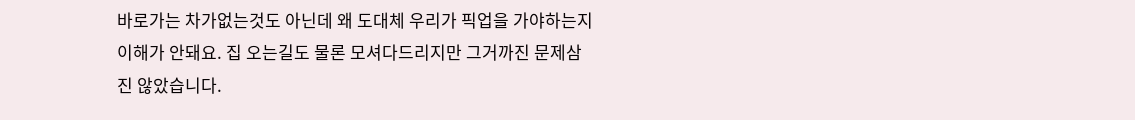바로가는 차가없는것도 아닌데 왜 도대체 우리가 픽업을 가야하는지 이해가 안돼요. 집 오는길도 물론 모셔다드리지만 그거까진 문제삼진 않았습니다.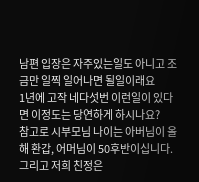남편 입장은 자주있는일도 아니고 조금만 일찍 일어나면 될일이래요
1년에 고작 네다섯번 이런일이 있다면 이정도는 당연하게 하시나요?
참고로 시부모님 나이는 아버님이 올해 환갑, 어머님이 50후반이십니다. 그리고 저희 친정은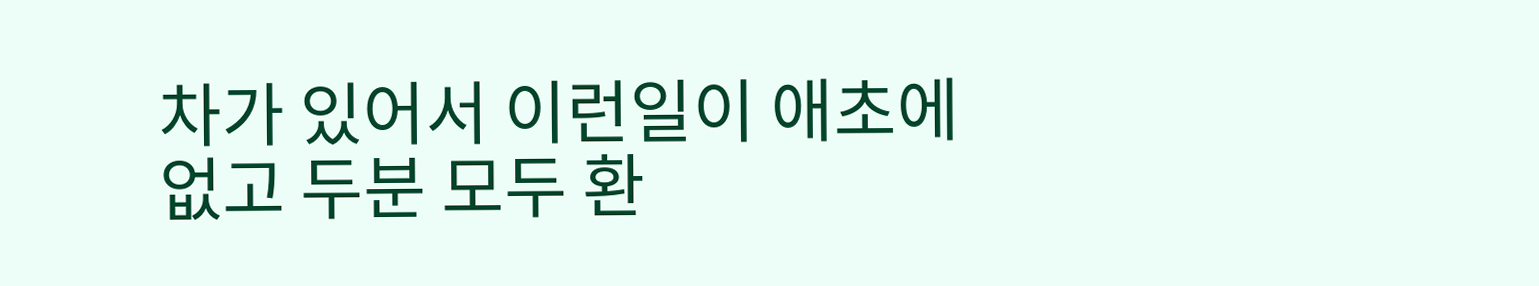차가 있어서 이런일이 애초에 없고 두분 모두 환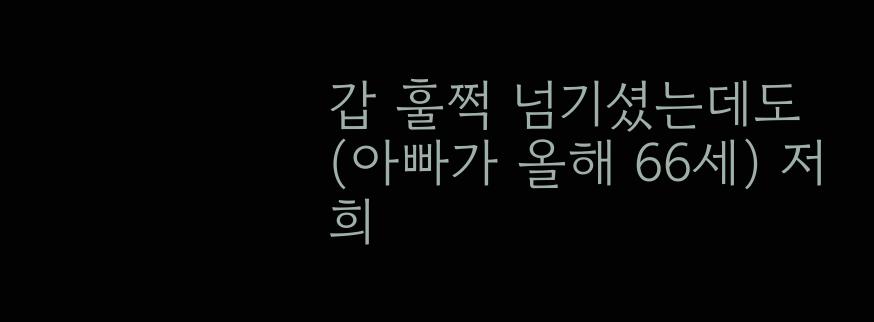갑 훌쩍 넘기셨는데도(아빠가 올해 66세) 저희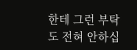한테 그런 부탁도 전혀 안하십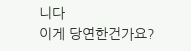니다
이게 당연한건가요?